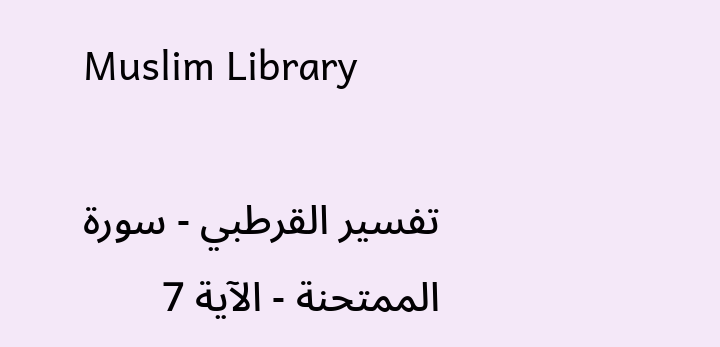Muslim Library

تفسير القرطبي - سورة الممتحنة - الآية 7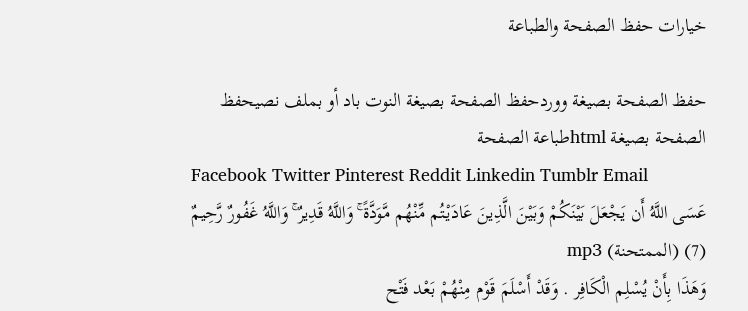خيارات حفظ الصفحة والطباعة

حفظ الصفحة بصيغة ووردحفظ الصفحة بصيغة النوت باد أو بملف نصيحفظ الصفحة بصيغة htmlطباعة الصفحة
Facebook Twitter Pinterest Reddit Linkedin Tumblr Email
عَسَى اللَّهُ أَن يَجْعَلَ بَيْنَكُمْ وَبَيْنَ الَّذِينَ عَادَيْتُم مِّنْهُم مَّوَدَّةً ۚ وَاللَّهُ قَدِيرٌ ۚ وَاللَّهُ غَفُورٌ رَّحِيمٌ (7) (الممتحنة) mp3
وَهَذَا بِأَنْ يُسْلِم الْكَافِر . وَقَدْ أَسْلَمَ قَوْم مِنْهُمْ بَعْد فَتْح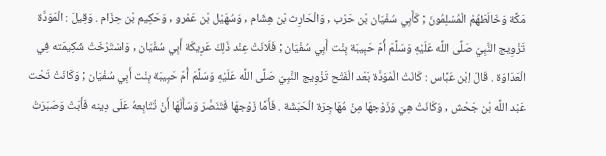مَكَّة وَخَالَطَهُمْ الْمُسْلِمُونَ ; كَأَبِي سُفْيَان بْن حَرْب , وَالْحَارِث بْن هِشَام , وَسُهَيْل بْن عَمْرو , وَحَكِيم بْن حِزَام . وَقِيلَ : الْمَوَدَّة تَزْوِيج النَّبِيّ صَلَّى اللَّه عَلَيْهِ وَسَلَّمَ أُمّ حَبِيبَة بِنْت أَبِي سُفْيَان ; فَلَانَتْ عِنْد ذَلِكَ عَرِيكَة أَبِي سُفْيَان , وَاسْتَرْخَتْ شَكِيمَته فِي الْعَدَاوَة . قَالَ اِبْن عَبَّاس : كَانَتْ الْمَوَدَّة بَعْد الْفَتْح تَزْوِيج النَّبِيّ صَلَّى اللَّه عَلَيْهِ وَسَلَّمَ أُمّ حَبِيبَة بِنْت أَبِي سُفْيَان ; وَكَانَتْ تَحْت عَبْد اللَّه بْن جَحْش , وَكَانَتْ هِيَ وَزَوْجهَا مِنْ مُهَاجِرَة الْحَبَشَة . فَأَمَّا زَوْجهَا فَتَنَصَّرَ وَسَأَلَهَا أَنْ تُتَابِعهُ عَلَى دِينه فَأَبَتْ وَصَبَرَتْ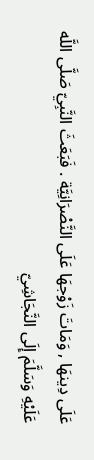عَلَى دِينهَا , وَمَاتَ زَوْجهَا عَلَى النَّصْرَانِيَّة . فَبَعَثَ النَّبِيّ صَلَّى اللَّه عَلَيْهِ وَسَلَّمَ إِلَى النَّجَاشِيّ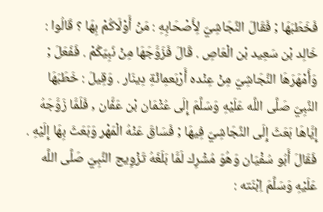فَخَطَبَهَا ; فَقَالَ النَّجَاشِيّ لِأَصْحَابِهِ : مَنْ أَوْلَاكُمْ بِهَا ؟ قَالُوا : خَالِد بْن سَعِيد بْن الْعَاصِ . قَالَ فَزَوَّجَهَا مِنْ نَبِيّكُمْ . فَفَعَلَ ; وَأَمْهَرَهَا النَّجَاشِيّ مِنْ عِنْده أَرْبَعمِائَةِ دِينَار . وَقِيلَ : خَطَبَهَا النَّبِيّ صَلَّى اللَّه عَلَيْهِ وَسَلَّمَ إِلَى عُثْمَان بْن عَفَّان , فَلَمَّا زَوَّجَهُ إِيَّاهَا بَعَثَ إِلَى النَّجَاشِيّ فِيهَا ; فَسَاقَ عَنْهُ الْمَهْر وَبَعَثَ بِهَا إِلَيْهِ . فَقَالَ أَبُو سُفْيَان وَهُوَ مُشْرِك لَمَّا بَلَغَهُ تَزْوِيج النَّبِيّ صَلَّى اللَّه عَلَيْهِ وَسَلَّمَ اِبْنَته :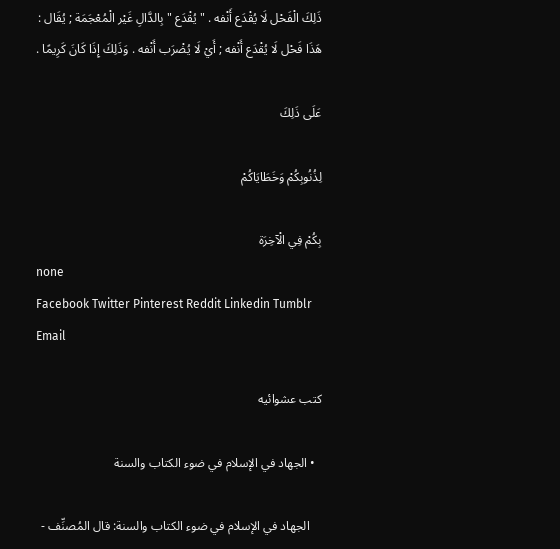ذَلِكَ الْفَحْل لَا يُقْدَع أَنْفه . " يُقْدَع " بِالدَّالِ غَيْر الْمُعْجَمَة ; يُقَال : هَذَا فَحْل لَا يُقْدَع أَنْفه ; أَيْ لَا يُضْرَب أَنْفه . وَذَلِكَ إِذَا كَانَ كَرِيمًا .

عَلَى ذَلِكَ

لِذُنُوبِكُمْ وَخَطَايَاكُمْ

بِكُمْ فِي الْآخِرَة
none
Facebook Twitter Pinterest Reddit Linkedin Tumblr Email

كتب عشوائيه

  • الجهاد في الإسلام في ضوء الكتاب والسنة

    الجهاد في الإسلام في ضوء الكتاب والسنة: قال المُصنِّف -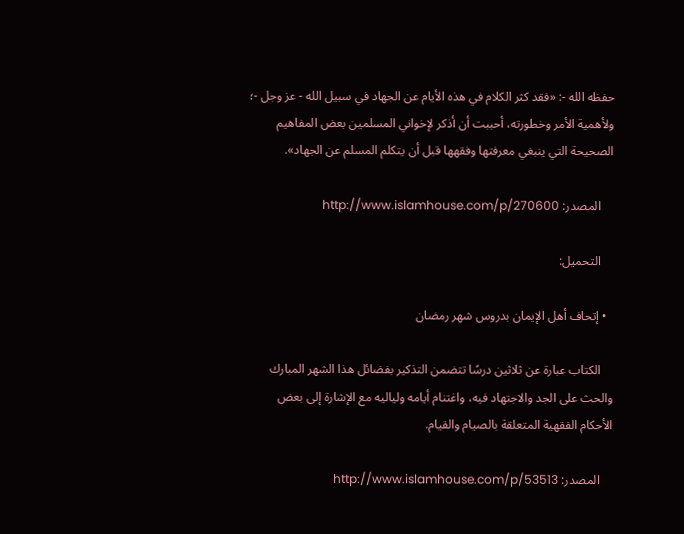حفظه الله -: «فقد كثر الكلام في هذه الأيام عن الجهاد في سبيل الله - عز وجل -؛ ولأهمية الأمر وخطورته، أحببت أن أذكر لإخواني المسلمين بعض المفاهيم الصحيحة التي ينبغي معرفتها وفقهها قبل أن يتكلم المسلم عن الجهاد».

    المصدر: http://www.islamhouse.com/p/270600

    التحميل:

  • إتحاف أهل الإيمان بدروس شهر رمضان

    الكتاب عبارة عن ثلاثين درسًا تتضمن التذكير بفضائل هذا الشهر المبارك والحث على الجد والاجتهاد فيه، واغتنام أيامه ولياليه مع الإشارة إلى بعض الأحكام الفقهية المتعلقة بالصيام والقيام.

    المصدر: http://www.islamhouse.com/p/53513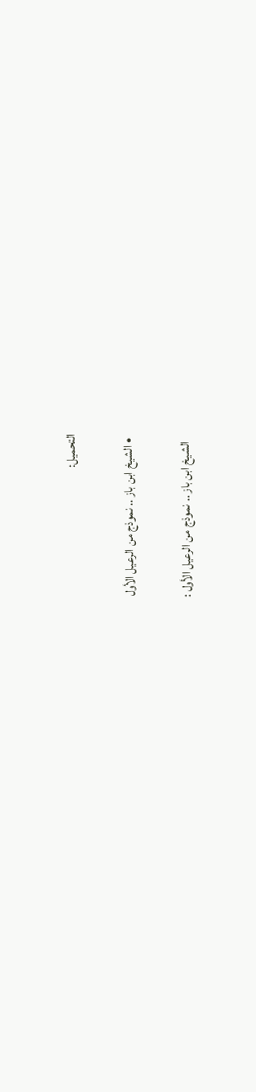التحميل:

  • الشيخ ابن باز .. نموذج من الرعيل الأول

    الشيخ ابن باز .. نموذج من الرعيل الأول :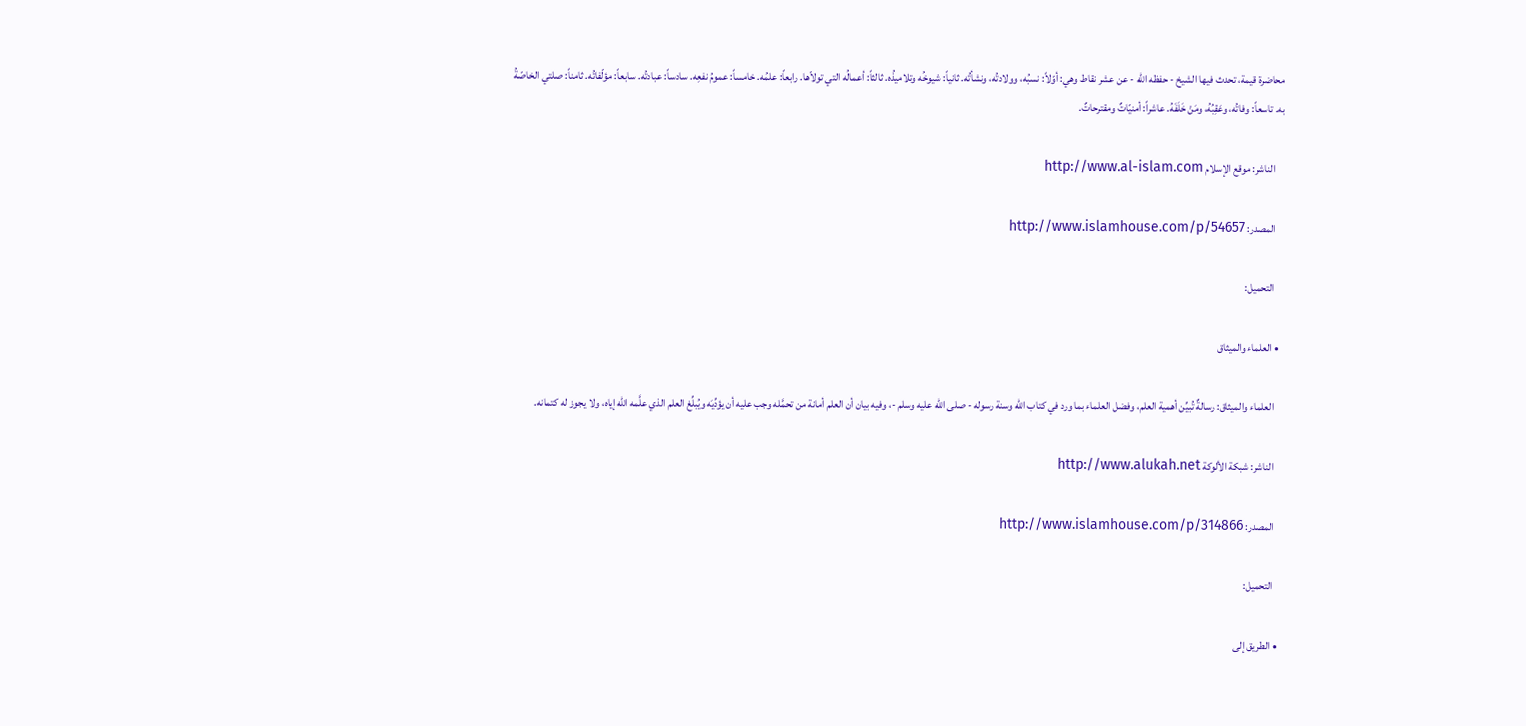محاضرة قيمة، تحدث فيها الشيخ - حفظه الله - عن عشر نقاط وهي: أوّلاً: نسبُه، وولادتُه، ونشأتُه. ثانياً: شيوخُه وتلاميذُه. ثالثاً: أعمالُه التي تولاّها. رابعاً: علمُه. خامساً: عمومُ نفعِه. سادساً: عبادتُه. سابعاً: مؤلّفاتُه. ثامناً: صلتي الخاصّةُ به. تاسعاً: وفاتُه، وعَقِبُهُ، ومَنْ خَلَفَهُ. عاشراً: أمنيّاتٌ ومقترحاتٌ.

    الناشر: موقع الإسلام http://www.al-islam.com

    المصدر: http://www.islamhouse.com/p/54657

    التحميل:

  • العلماء والميثاق

    العلماء والميثاق: رسالةٌ تُبيِّن أهمية العلم، وفضل العلماء بما ورد في كتاب الله وسنة رسوله - صلى الله عليه وسلم -، وفيه بيان أن العلم أمانة من تحمَّله وجب عليه أن يؤدِّيَه ويُبلِّغ العلم الذي علَّمه الله إياه، ولا يجوز له كتمانه.

    الناشر: شبكة الألوكة http://www.alukah.net

    المصدر: http://www.islamhouse.com/p/314866

    التحميل:

  • الطريق إلى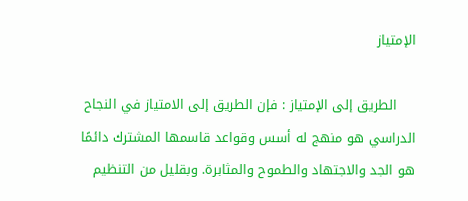الإمتياز

    الطريق إلى الإمتياز : فإن الطريق إلى الامتياز في النجاح الدراسي هو منهج له أسس وقواعد قاسمها المشترك دائمًا هو الجد والاجتهاد والطموح والمثابرة. وبقليل من التنظيم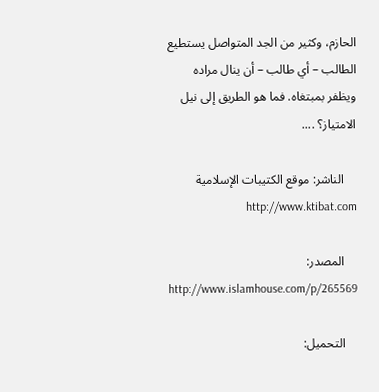الحازم، وكثير من الجد المتواصل يستطيع الطالب – أي طالب – أن ينال مراده ويظفر بمبتغاه. فما هو الطريق إلى نيل الامتياز؟ ....

    الناشر: موقع الكتيبات الإسلامية http://www.ktibat.com

    المصدر: http://www.islamhouse.com/p/265569

    التحميل: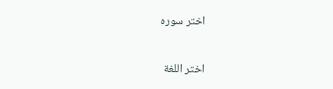اختر سوره

اختر اللغة